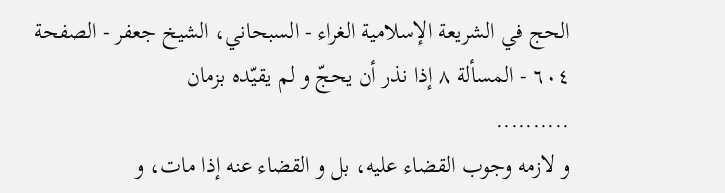الحج في الشريعة الإسلامية الغراء - السبحاني، الشيخ جعفر - الصفحة ٦٠٤ - المسألة ٨ إذا نذر أن يحجّ و لم يقيّده بزمان
..........
و لازمه وجوب القضاء عليه، بل و القضاء عنه إذا مات، و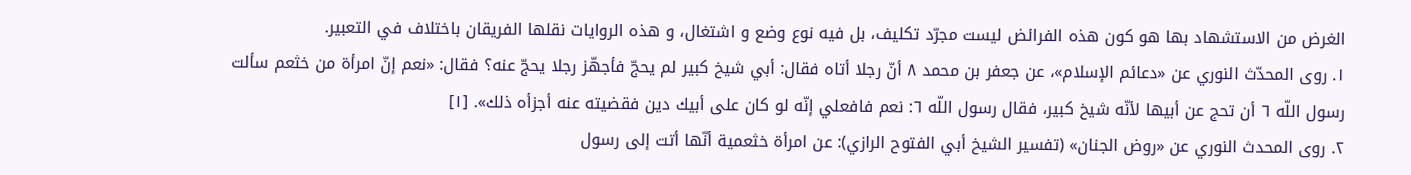الغرض من الاستشهاد بها هو كون هذه الفرائض ليست مجرّد تكليف، بل فيه نوع وضع و اشتغال، و هذه الروايات نقلها الفريقان باختلاف في التعبير.
١. روى المحدّث النوري عن «دعائم الإسلام»، عن جعفر بن محمد ٨ أنّ رجلا أتاه فقال: أبي شيخ كبير لم يحجّ فأجهّز رجلا يحجّ عنه؟ فقال: «نعم إنّ امرأة من خثعم سألت رسول اللّه ٦ أن تحج عن أبيها لأنّه شيخ كبير، فقال رسول اللّه ٦: نعم فافعلي إنّه لو كان على أبيك دين فقضيته عنه أجزأه ذلك». [١]
٢. روى المحدث النوري عن «روض الجنان» (تفسير الشيخ أبي الفتوح الرازي): عن امرأة خثعمية أنّها أتت إلى رسول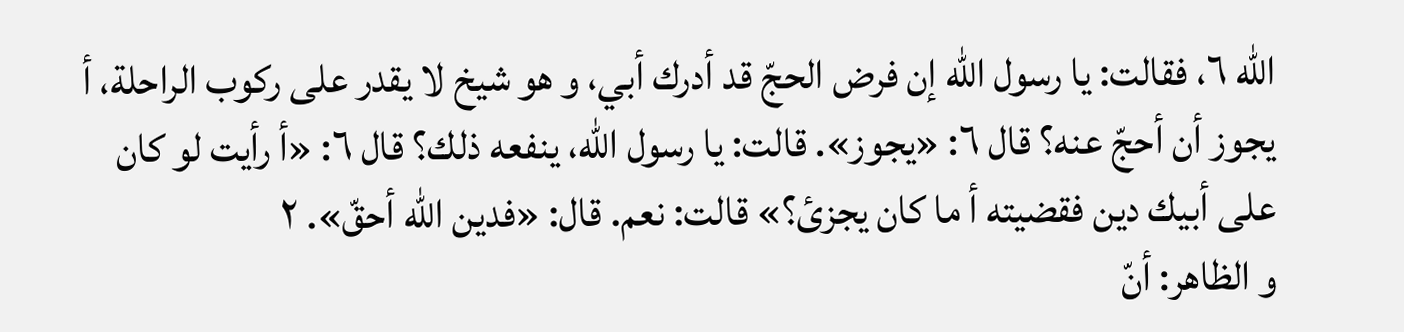اللّه ٦، فقالت: يا رسول اللّه إن فرض الحجّ قد أدرك أبي، و هو شيخ لا يقدر على ركوب الراحلة، أ يجوز أن أحجّ عنه؟ قال ٦: «يجوز». قالت: يا رسول اللّه، ينفعه ذلك؟ قال ٦: «أ رأيت لو كان على أبيك دين فقضيته أ ما كان يجزئ؟» قالت: نعم. قال: «فدين اللّه أحقّ». ٢
و الظاهر: أنّ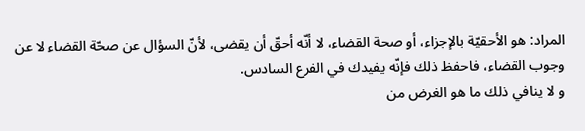المراد: هو الأحقيّة بالإجزاء، أو صحة القضاء، لا أنّه أحقّ أن يقضى، لأنّ السؤال عن صحّة القضاء لا عن وجوب القضاء، فاحفظ ذلك فإنّه يفيدك في الفرع السادس.
و لا ينافي ذلك ما هو الغرض من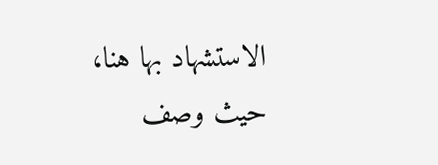الاستشهاد بها هنا، حيث وصف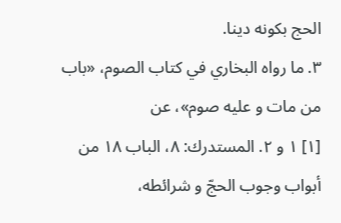الحج بكونه دينا.
٣. ما رواه البخاري في كتاب الصوم، «باب من مات و عليه صوم»، عن
[١] ١ و ٢. المستدرك: ٨، الباب ١٨ من أبواب وجوب الحجّ و شرائطه،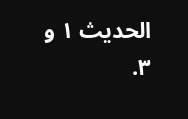الحديث ١ و ٣.